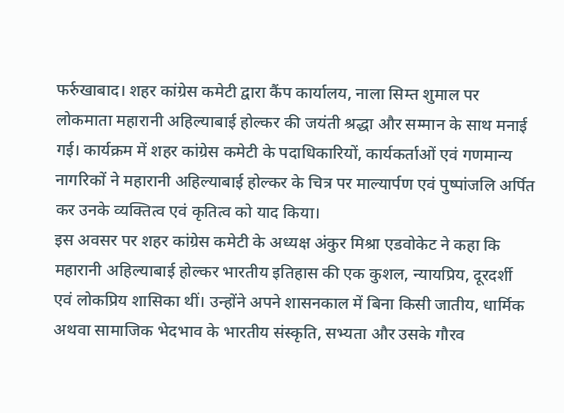फर्रुखाबाद। शहर कांग्रेस कमेटी द्वारा कैंप कार्यालय, नाला सिम्त शुमाल पर लोकमाता महारानी अहिल्याबाई होल्कर की जयंती श्रद्धा और सम्मान के साथ मनाई गई। कार्यक्रम में शहर कांग्रेस कमेटी के पदाधिकारियों, कार्यकर्ताओं एवं गणमान्य नागरिकों ने महारानी अहिल्याबाई होल्कर के चित्र पर माल्यार्पण एवं पुष्पांजलि अर्पित कर उनके व्यक्तित्व एवं कृतित्व को याद किया।
इस अवसर पर शहर कांग्रेस कमेटी के अध्यक्ष अंकुर मिश्रा एडवोकेट ने कहा कि महारानी अहिल्याबाई होल्कर भारतीय इतिहास की एक कुशल, न्यायप्रिय, दूरदर्शी एवं लोकप्रिय शासिका थीं। उन्होंने अपने शासनकाल में बिना किसी जातीय, धार्मिक अथवा सामाजिक भेदभाव के भारतीय संस्कृति, सभ्यता और उसके गौरव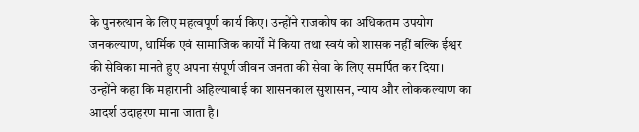के पुनरुत्थान के लिए महत्वपूर्ण कार्य किए। उन्होंने राजकोष का अधिकतम उपयोग जनकल्याण, धार्मिक एवं सामाजिक कार्यों में किया तथा स्वयं को शासक नहीं बल्कि ईश्वर की सेविका मानते हुए अपना संपूर्ण जीवन जनता की सेवा के लिए समर्पित कर दिया।
उन्होंने कहा कि महारानी अहिल्याबाई का शासनकाल सुशासन, न्याय और लोककल्याण का आदर्श उदाहरण माना जाता है।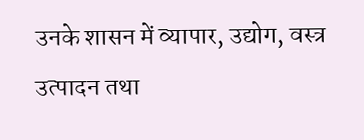उनके शासन में व्यापार, उद्योग, वस्त्र उत्पादन तथा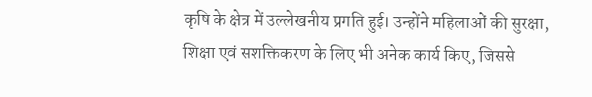कृषि के क्षेत्र में उल्लेखनीय प्रगति हुई। उन्होंने महिलाओं की सुरक्षा, शिक्षा एवं सशक्तिकरण के लिए भी अनेक कार्य किए, जिससे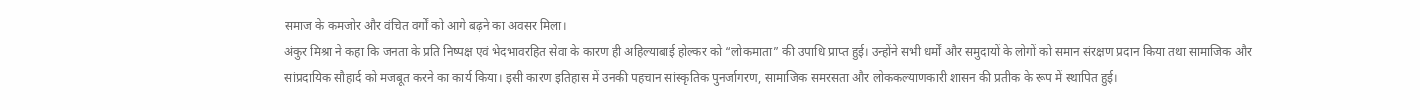समाज के कमजोर और वंचित वर्गों को आगे बढ़ने का अवसर मिला।
अंकुर मिश्रा ने कहा कि जनता के प्रति निष्पक्ष एवं भेदभावरहित सेवा के कारण ही अहिल्याबाई होल्कर को “लोकमाता” की उपाधि प्राप्त हुई। उन्होंने सभी धर्मों और समुदायों के लोगों को समान संरक्षण प्रदान किया तथा सामाजिक और सांप्रदायिक सौहार्द को मजबूत करने का कार्य किया। इसी कारण इतिहास में उनकी पहचान सांस्कृतिक पुनर्जागरण, सामाजिक समरसता और लोककल्याणकारी शासन की प्रतीक के रूप में स्थापित हुई।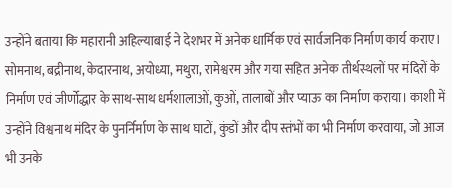उन्होंने बताया कि महारानी अहिल्याबाई ने देशभर में अनेक धार्मिक एवं सार्वजनिक निर्माण कार्य कराए। सोमनाथ, बद्रीनाथ, केदारनाथ, अयोध्या, मथुरा, रामेश्वरम और गया सहित अनेक तीर्थस्थलों पर मंदिरों के निर्माण एवं जीर्णोद्धार के साथ-साथ धर्मशालाओं, कुओं, तालाबों और प्याऊ का निर्माण कराया। काशी में उन्होंने विश्वनाथ मंदिर के पुनर्निर्माण के साथ घाटों, कुंडों और दीप स्तंभों का भी निर्माण करवाया, जो आज भी उनके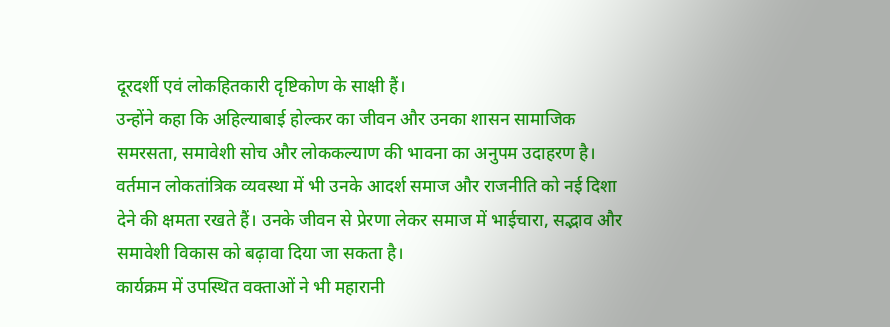दूरदर्शी एवं लोकहितकारी दृष्टिकोण के साक्षी हैं।
उन्होंने कहा कि अहिल्याबाई होल्कर का जीवन और उनका शासन सामाजिक समरसता, समावेशी सोच और लोककल्याण की भावना का अनुपम उदाहरण है। वर्तमान लोकतांत्रिक व्यवस्था में भी उनके आदर्श समाज और राजनीति को नई दिशा देने की क्षमता रखते हैं। उनके जीवन से प्रेरणा लेकर समाज में भाईचारा, सद्भाव और समावेशी विकास को बढ़ावा दिया जा सकता है।
कार्यक्रम में उपस्थित वक्ताओं ने भी महारानी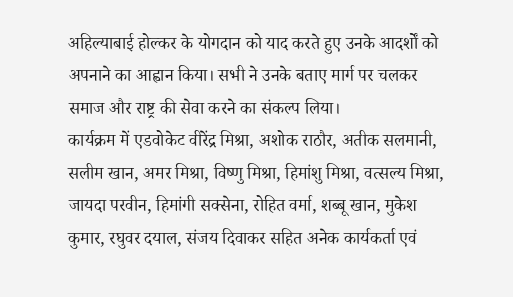अहिल्याबाई होल्कर के योगदान को याद करते हुए उनके आदर्शों को अपनाने का आह्वान किया। सभी ने उनके बताए मार्ग पर चलकर समाज और राष्ट्र की सेवा करने का संकल्प लिया।
कार्यक्रम में एडवोकेट वीरेंद्र मिश्रा, अशोक राठौर, अतीक सलमानी, सलीम खान, अमर मिश्रा, विष्णु मिश्रा, हिमांशु मिश्रा, वत्सल्य मिश्रा, जायदा परवीन, हिमांगी सक्सेना, रोहित वर्मा, शब्बू खान, मुकेश कुमार, रघुवर दयाल, संजय दिवाकर सहित अनेक कार्यकर्ता एवं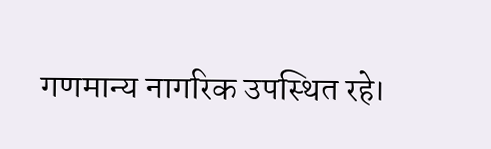गणमान्य नागरिक उपस्थित रहे।